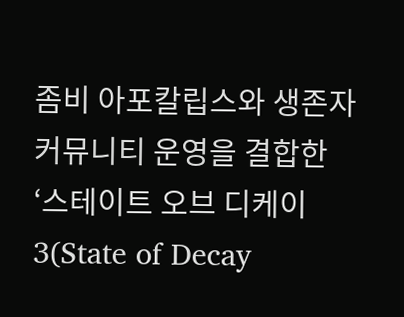좀비 아포칼립스와 생존자 커뮤니티 운영을 결합한 ‘스테이트 오브 디케이 3(State of Decay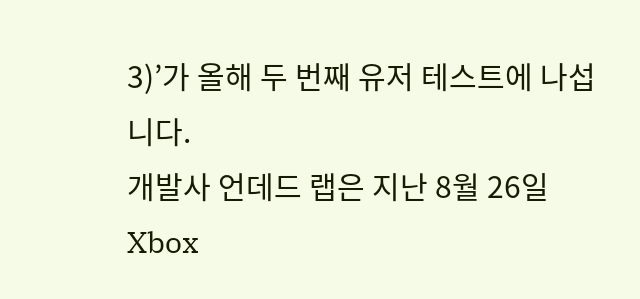3)’가 올해 두 번째 유저 테스트에 나섭니다.
개발사 언데드 랩은 지난 8월 26일 Xbox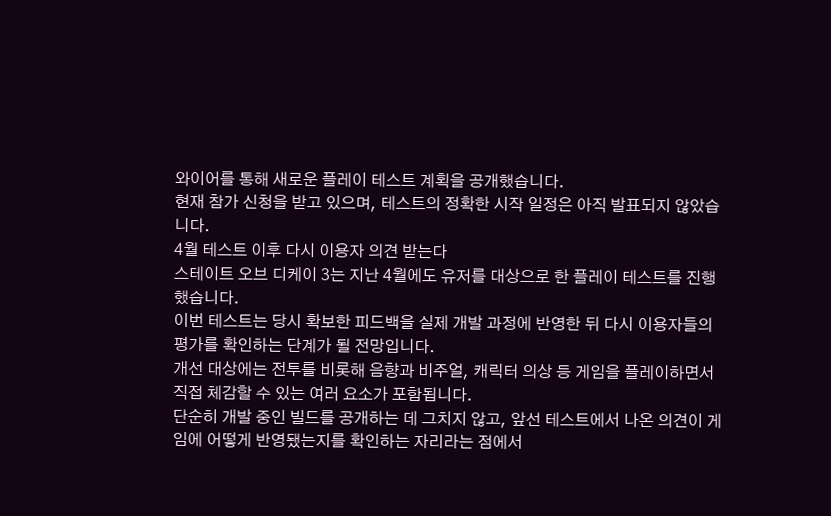와이어를 통해 새로운 플레이 테스트 계획을 공개했습니다.
현재 참가 신청을 받고 있으며, 테스트의 정확한 시작 일정은 아직 발표되지 않았습니다.
4월 테스트 이후 다시 이용자 의견 받는다
스테이트 오브 디케이 3는 지난 4월에도 유저를 대상으로 한 플레이 테스트를 진행했습니다.
이번 테스트는 당시 확보한 피드백을 실제 개발 과정에 반영한 뒤 다시 이용자들의 평가를 확인하는 단계가 될 전망입니다.
개선 대상에는 전투를 비롯해 음향과 비주얼, 캐릭터 의상 등 게임을 플레이하면서 직접 체감할 수 있는 여러 요소가 포함됩니다.
단순히 개발 중인 빌드를 공개하는 데 그치지 않고, 앞선 테스트에서 나온 의견이 게임에 어떻게 반영됐는지를 확인하는 자리라는 점에서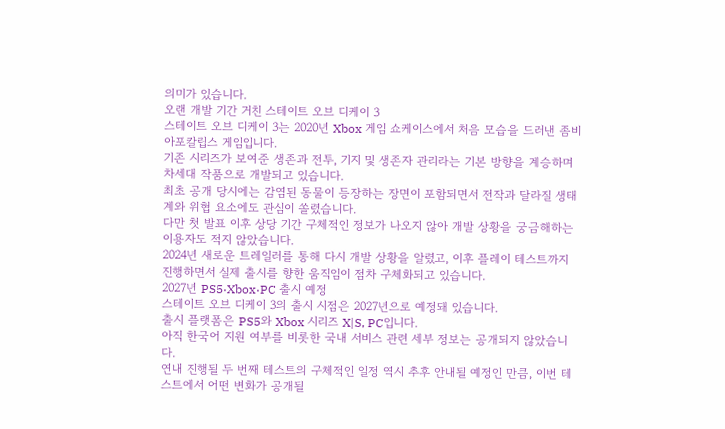의미가 있습니다.
오랜 개발 기간 거친 스테이트 오브 디케이 3
스테이트 오브 디케이 3는 2020년 Xbox 게임 쇼케이스에서 처음 모습을 드러낸 좀비 아포칼립스 게임입니다.
기존 시리즈가 보여준 생존과 전투, 기지 및 생존자 관리라는 기본 방향을 계승하며 차세대 작품으로 개발되고 있습니다.
최초 공개 당시에는 감염된 동물이 등장하는 장면이 포함되면서 전작과 달라질 생태계와 위협 요소에도 관심이 쏠렸습니다.
다만 첫 발표 이후 상당 기간 구체적인 정보가 나오지 않아 개발 상황을 궁금해하는 이용자도 적지 않았습니다.
2024년 새로운 트레일러를 통해 다시 개발 상황을 알렸고, 이후 플레이 테스트까지 진행하면서 실제 출시를 향한 움직임이 점차 구체화되고 있습니다.
2027년 PS5·Xbox·PC 출시 예정
스테이트 오브 디케이 3의 출시 시점은 2027년으로 예정돼 있습니다.
출시 플랫폼은 PS5와 Xbox 시리즈 X|S, PC입니다.
아직 한국어 지원 여부를 비롯한 국내 서비스 관련 세부 정보는 공개되지 않았습니다.
연내 진행될 두 번째 테스트의 구체적인 일정 역시 추후 안내될 예정인 만큼, 이번 테스트에서 어떤 변화가 공개될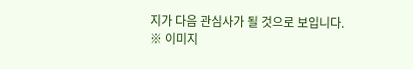지가 다음 관심사가 될 것으로 보입니다.
※ 이미지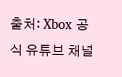출처: Xbox 공식 유튜브 채널